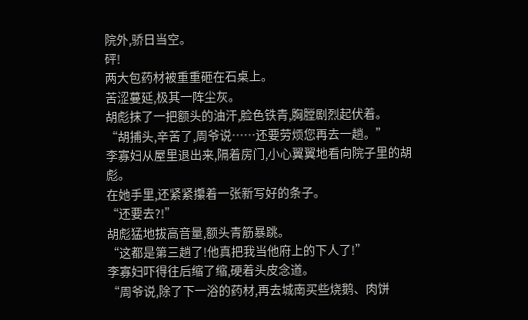院外,骄日当空。
砰!
两大包药材被重重砸在石桌上。
苦涩蔓延,极其一阵尘灰。
胡彪抹了一把额头的油汗,脸色铁青,胸膛剧烈起伏着。
“胡捕头,辛苦了,周爷说……还要劳烦您再去一趟。”
李寡妇从屋里退出来,隔着房门,小心翼翼地看向院子里的胡彪。
在她手里,还紧紧攥着一张新写好的条子。
“还要去?!”
胡彪猛地拔高音量,额头青筋暴跳。
“这都是第三趟了!他真把我当他府上的下人了!”
李寡妇吓得往后缩了缩,硬着头皮念道。
“周爷说,除了下一浴的药材,再去城南买些烧鹅、肉饼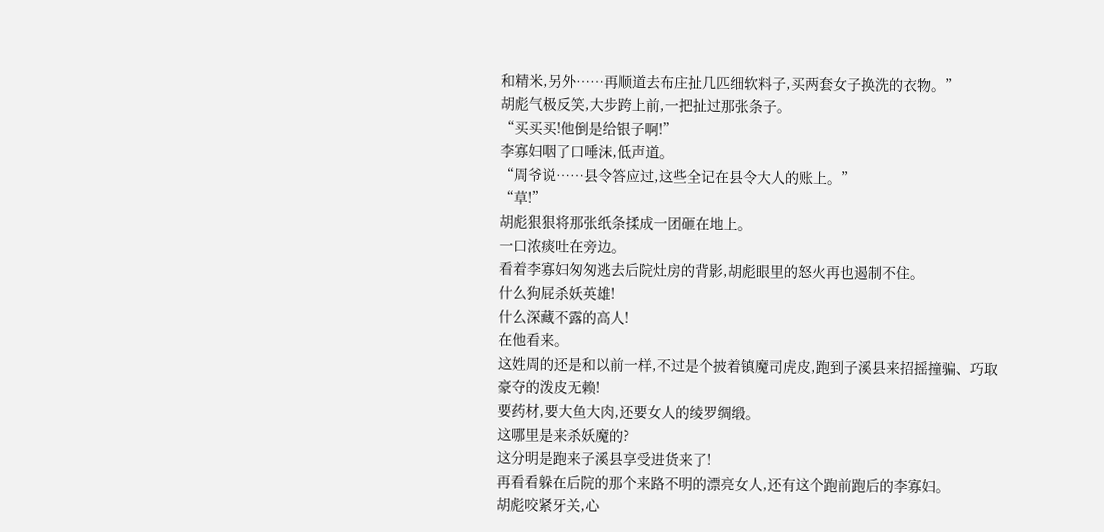和精米,另外……再顺道去布庄扯几匹细软料子,买两套女子换洗的衣物。”
胡彪气极反笑,大步跨上前,一把扯过那张条子。
“买买买!他倒是给银子啊!”
李寡妇咽了口唾沫,低声道。
“周爷说……县令答应过,这些全记在县令大人的账上。”
“草!”
胡彪狠狠将那张纸条揉成一团砸在地上。
一口浓痰吐在旁边。
看着李寡妇匆匆逃去后院灶房的背影,胡彪眼里的怒火再也遏制不住。
什么狗屁杀妖英雄!
什么深藏不露的高人!
在他看来。
这姓周的还是和以前一样,不过是个披着镇魔司虎皮,跑到子溪县来招摇撞骗、巧取豪夺的泼皮无赖!
要药材,要大鱼大肉,还要女人的绫罗绸缎。
这哪里是来杀妖魔的?
这分明是跑来子溪县享受进货来了!
再看看躲在后院的那个来路不明的漂亮女人,还有这个跑前跑后的李寡妇。
胡彪咬紧牙关,心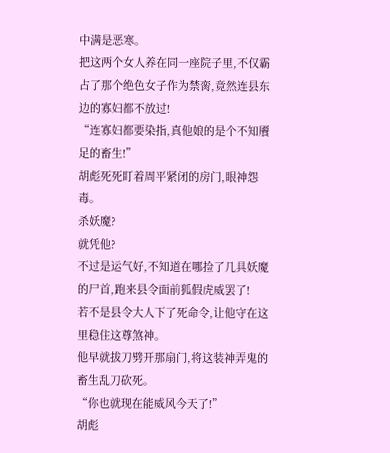中满是恶寒。
把这两个女人养在同一座院子里,不仅霸占了那个绝色女子作为禁脔,竟然连县东边的寡妇都不放过!
“连寡妇都要染指,真他娘的是个不知餍足的畜生!”
胡彪死死盯着周平紧闭的房门,眼神怨毒。
杀妖魔?
就凭他?
不过是运气好,不知道在哪捡了几具妖魔的尸首,跑来县令面前狐假虎威罢了!
若不是县令大人下了死命令,让他守在这里稳住这尊煞神。
他早就拔刀劈开那扇门,将这装神弄鬼的畜生乱刀砍死。
“你也就现在能威风今天了!”
胡彪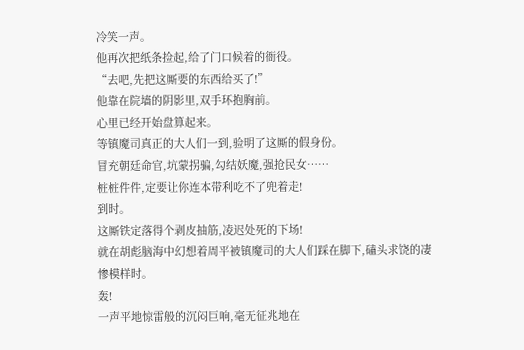冷笑一声。
他再次把纸条捡起,给了门口候着的衙役。
“去吧,先把这厮要的东西给买了!”
他靠在院墙的阴影里,双手环抱胸前。
心里已经开始盘算起来。
等镇魔司真正的大人们一到,验明了这厮的假身份。
冒充朝廷命官,坑蒙拐骗,勾结妖魔,强抢民女……
桩桩件件,定要让你连本带利吃不了兜着走!
到时。
这厮铁定落得个剥皮抽筋,凌迟处死的下场!
就在胡彪脑海中幻想着周平被镇魔司的大人们踩在脚下,磕头求饶的凄惨模样时。
轰!
一声平地惊雷般的沉闷巨响,毫无征兆地在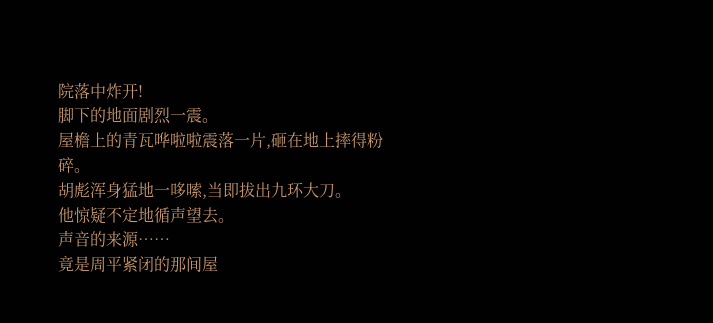院落中炸开!
脚下的地面剧烈一震。
屋檐上的青瓦哗啦啦震落一片,砸在地上摔得粉碎。
胡彪浑身猛地一哆嗦,当即拔出九环大刀。
他惊疑不定地循声望去。
声音的来源……
竟是周平紧闭的那间屋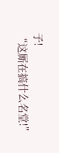子!
“这厮在搞什么名堂!”